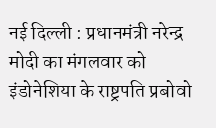नई दिल्ली : प्रधानमंत्री नरेन्द्र मोदी का मंगलवार को इंडोनेशिया के राष्ट्रपति प्रबोवो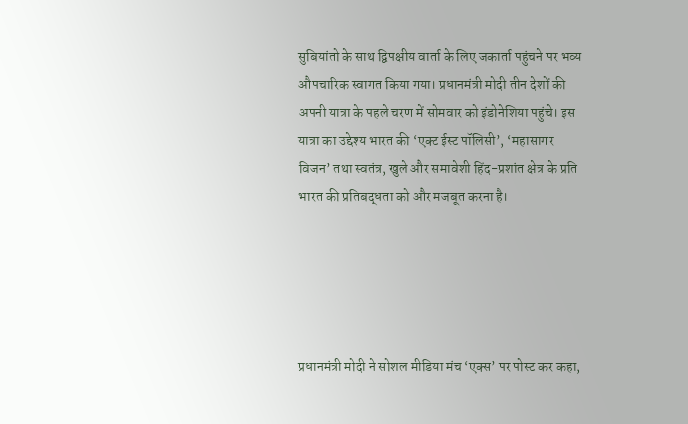सुबियांतो के साथ द्विपक्षीय वार्ता के लिए जकार्ता पहुंचने पर भव्य औपचारिक स्वागत किया गया। प्रधानमंत्री मोदी तीन देशों की अपनी यात्रा के पहले चरण में सोमवार को इंडोनेशिया पहुंचे। इस यात्रा का उद्देश्य भारत की ‘एक्ट ईस्ट पॉलिसी’, ‘महासागर विजन’ तथा स्वतंत्र, खुले और समावेशी हिंद-प्रशांत क्षेत्र के प्रति भारत की प्रतिबद्धता को और मजबूत करना है।





प्रधानमंत्री मोदी ने सोशल मीडिया मंच ‘एक्स’ पर पोस्ट कर कहा,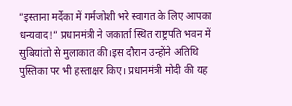”इस्ताना मर्देका में गर्मजोशी भरे स्वागत के लिए आपका धन्यवाद!” प्रधानमंत्री ने जकार्ता स्थित राष्ट्रपति भवन में सुबियांतो से मुलाकात की।इस दौरान उन्होंने अतिथि पुस्तिका पर भी हस्ताक्षर किए। प्रधानमंत्री मोदी की यह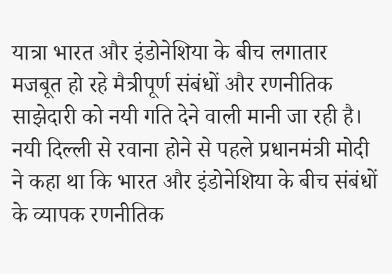यात्रा भारत और इंडोनेशिया के बीच लगातार मजबूत हो रहे मैत्रीपूर्ण संबंधों और रणनीतिक साझेदारी को नयी गति देने वाली मानी जा रही है। नयी दिल्ली से रवाना होने से पहले प्रधानमंत्री मोदी ने कहा था कि भारत और इंडोनेशिया के बीच संबंधों के व्यापक रणनीतिक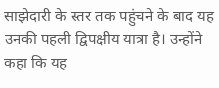साझेदारी के स्तर तक पहुंचने के बाद यह उनकी पहली द्विपक्षीय यात्रा है। उन्होंने कहा कि यह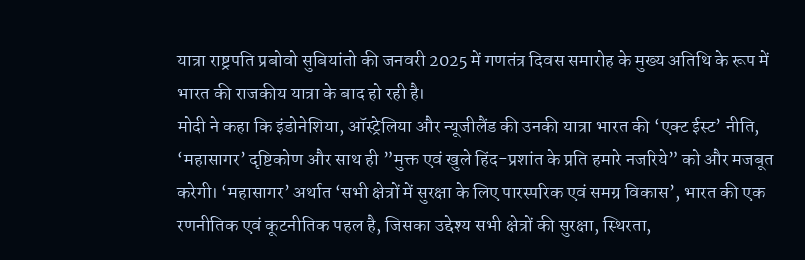यात्रा राष्ट्रपति प्रबोवो सुबियांतो की जनवरी 2025 में गणतंत्र दिवस समारोह के मुख्य अतिथि के रूप में भारत की राजकीय यात्रा के बाद हो रही है।
मोदी ने कहा कि इंडोनेशिया, ऑस्ट्रेलिया और न्यूजीलैंड की उनकी यात्रा भारत की ‘एक्ट ईस्ट’ नीति, ‘महासागर’ दृष्टिकोण और साथ ही ”मुक्त एवं खुले हिंद-प्रशांत के प्रति हमारे नजरिये” को और मजबूत करेगी। ‘महासागर’ अर्थात ‘सभी क्षेत्रों में सुरक्षा के लिए पारस्परिक एवं समग्र विकास’, भारत की एक रणनीतिक एवं कूटनीतिक पहल है, जिसका उद्देश्य सभी क्षेत्रों की सुरक्षा, स्थिरता,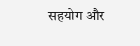सहयोग और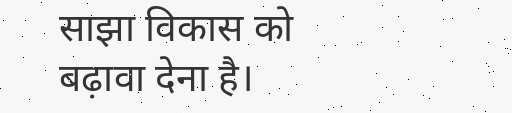साझा विकास को बढ़ावा देना है।